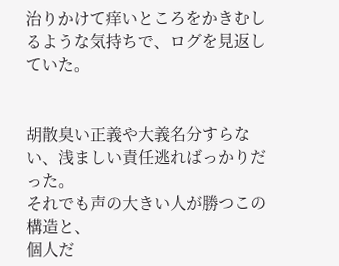治りかけて痒いところをかきむしるような気持ちで、ログを見返していた。


胡散臭い正義や大義名分すらない、浅ましい責任逃ればっかりだった。
それでも声の大きい人が勝つこの構造と、
個人だ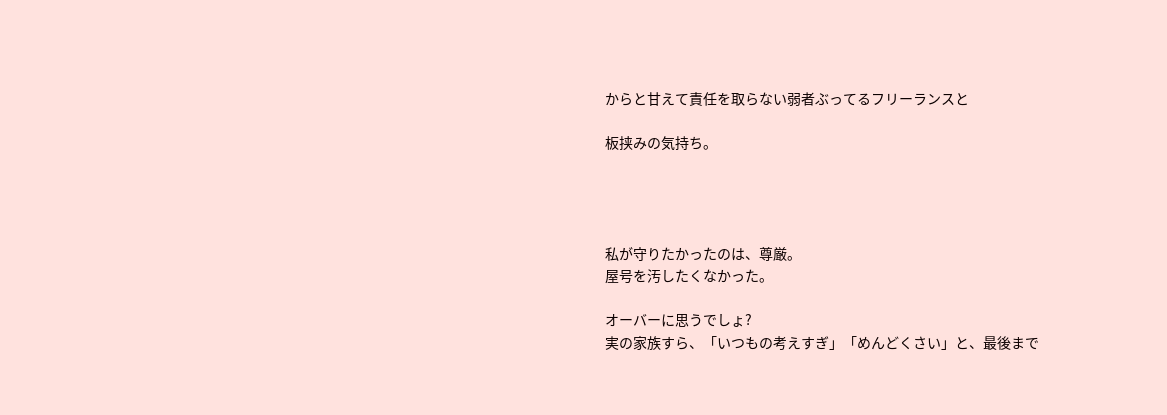からと甘えて責任を取らない弱者ぶってるフリーランスと

板挟みの気持ち。




私が守りたかったのは、尊厳。
屋号を汚したくなかった。

オーバーに思うでしょ?
実の家族すら、「いつもの考えすぎ」「めんどくさい」と、最後まで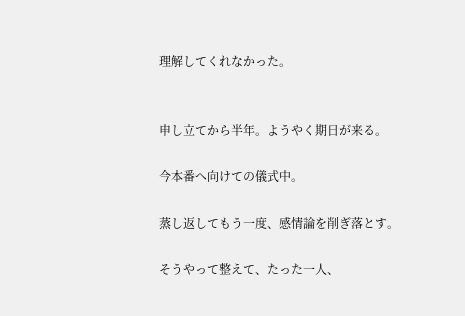理解してくれなかった。


申し立てから半年。ようやく期日が来る。

今本番へ向けての儀式中。

蒸し返してもう一度、感情論を削ぎ落とす。

そうやって整えて、たった一人、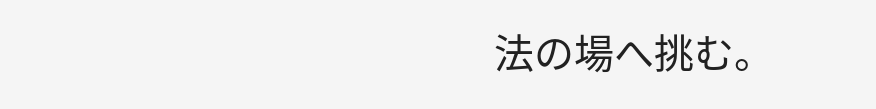法の場へ挑む。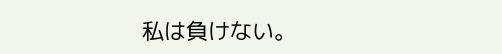私は負けない。